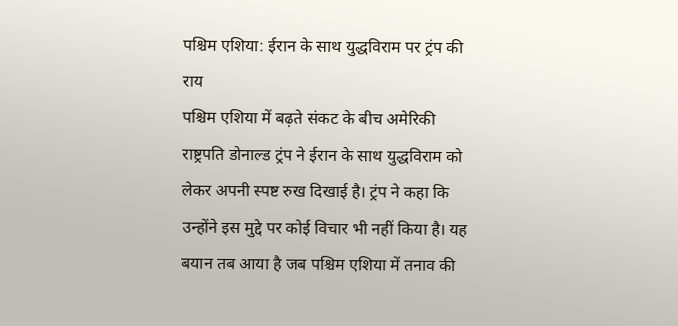पश्चिम एशिया: ईरान के साथ युद्धविराम पर ट्रंप की राय
पश्चिम एशिया में बढ़ते संकट के बीच अमेरिकी राष्ट्रपति डोनाल्ड ट्रंप ने ईरान के साथ युद्धविराम को लेकर अपनी स्पष्ट रुख दिखाई है। ट्रंप ने कहा कि उन्होंने इस मुद्दे पर कोई विचार भी नहीं किया है। यह बयान तब आया है जब पश्चिम एशिया में तनाव की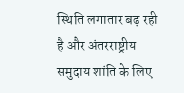स्थिति लगातार बढ़ रही है और अंतरराष्ट्रीय समुदाय शांति के लिए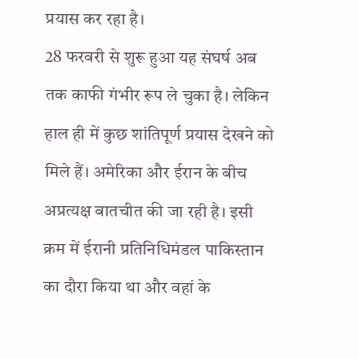प्रयास कर रहा है।
28 फरवरी से शुरू हुआ यह संघर्ष अब तक काफी गंभीर रूप ले चुका है। लेकिन हाल ही में कुछ शांतिपूर्ण प्रयास देखने को मिले हैं। अमेरिका और ईरान के बीच अप्रत्यक्ष बातचीत की जा रही है। इसी क्रम में ईरानी प्रतिनिधिमंडल पाकिस्तान का दौरा किया था और वहां के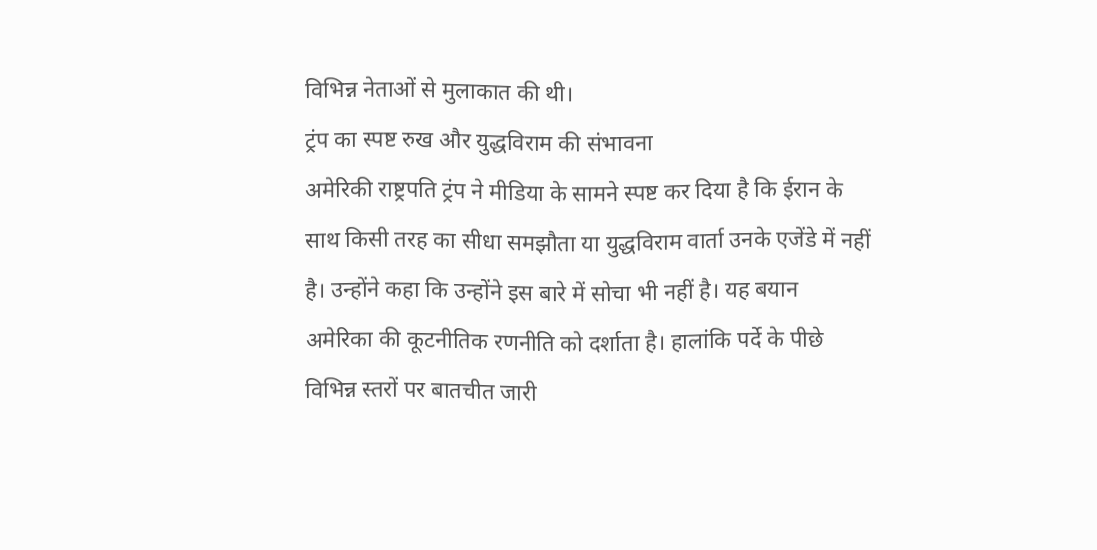विभिन्न नेताओं से मुलाकात की थी।
ट्रंप का स्पष्ट रुख और युद्धविराम की संभावना
अमेरिकी राष्ट्रपति ट्रंप ने मीडिया के सामने स्पष्ट कर दिया है कि ईरान के साथ किसी तरह का सीधा समझौता या युद्धविराम वार्ता उनके एजेंडे में नहीं है। उन्होंने कहा कि उन्होंने इस बारे में सोचा भी नहीं है। यह बयान अमेरिका की कूटनीतिक रणनीति को दर्शाता है। हालांकि पर्दे के पीछे विभिन्न स्तरों पर बातचीत जारी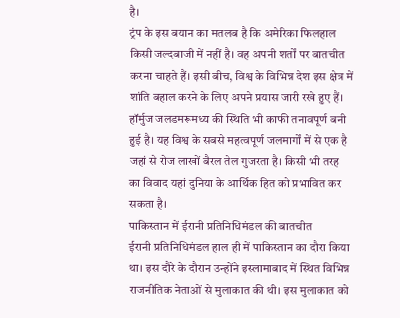है।
ट्रंप के इस बयान का मतलब है कि अमेरिका फिलहाल किसी जल्दबाजी में नहीं है। वह अपनी शर्तों पर बातचीत करना चाहते हैं। इसी बीच, विश्व के विभिन्न देश इस क्षेत्र में शांति बहाल करने के लिए अपने प्रयास जारी रखे हुए हैं।
हॉर्मुज जलडमरूमध्य की स्थिति भी काफी तनावपूर्ण बनी हुई है। यह विश्व के सबसे महत्वपूर्ण जलमार्गों में से एक है जहां से रोज लाखों बैरल तेल गुजरता है। किसी भी तरह का विवाद यहां दुनिया के आर्थिक हित को प्रभावित कर सकता है।
पाकिस्तान में ईरानी प्रतिनिधिमंडल की बातचीत
ईरानी प्रतिनिधिमंडल हाल ही में पाकिस्तान का दौरा किया था। इस दौरे के दौरान उन्होंने इस्लामाबाद में स्थित विभिन्न राजनीतिक नेताओं से मुलाकात की थी। इस मुलाकात को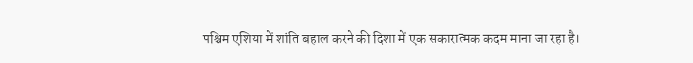पश्चिम एशिया में शांति बहाल करने की दिशा में एक सकारात्मक कदम माना जा रहा है।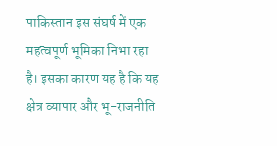पाकिस्तान इस संघर्ष में एक महत्वपूर्ण भूमिका निभा रहा है। इसका कारण यह है कि यह क्षेत्र व्यापार और भू-राजनीति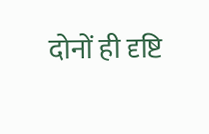दोनों ही दृष्टि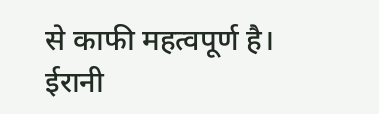से काफी महत्वपूर्ण है। ईरानी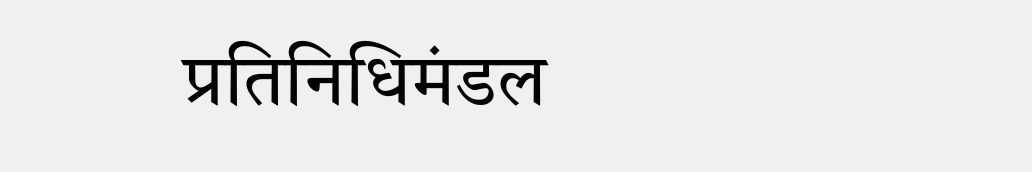प्रतिनिधिमंडल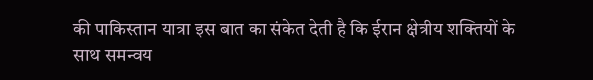की पाकिस्तान यात्रा इस बात का संकेत देती है कि ईरान क्षेत्रीय शक्तियों के साथ समन्वय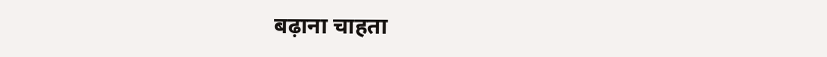बढ़ाना चाहता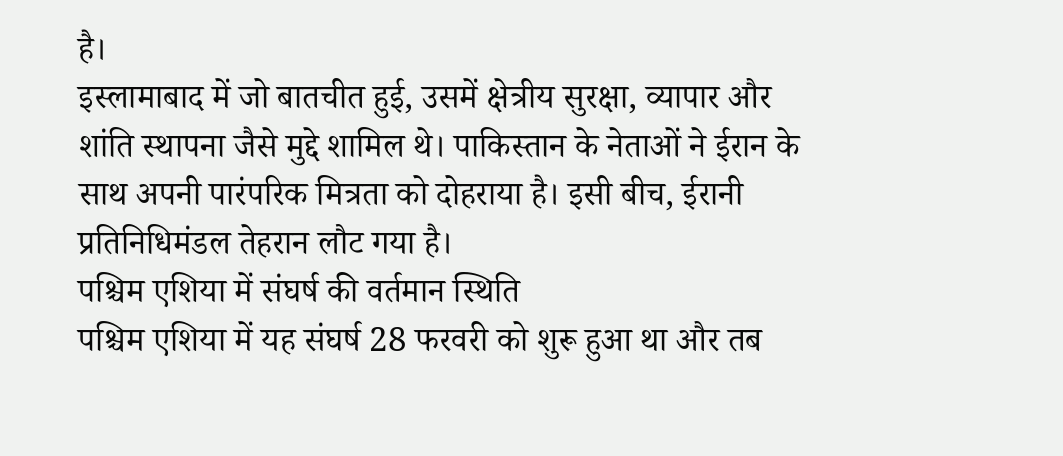है।
इस्लामाबाद में जो बातचीत हुई, उसमें क्षेत्रीय सुरक्षा, व्यापार और शांति स्थापना जैसे मुद्दे शामिल थे। पाकिस्तान के नेताओं ने ईरान के साथ अपनी पारंपरिक मित्रता को दोहराया है। इसी बीच, ईरानी प्रतिनिधिमंडल तेहरान लौट गया है।
पश्चिम एशिया में संघर्ष की वर्तमान स्थिति
पश्चिम एशिया में यह संघर्ष 28 फरवरी को शुरू हुआ था और तब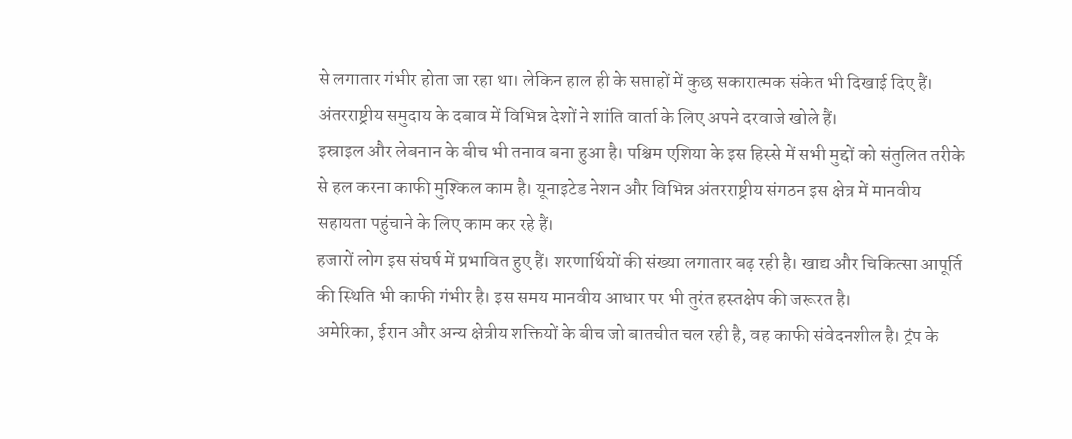से लगातार गंभीर होता जा रहा था। लेकिन हाल ही के सप्ताहों में कुछ सकारात्मक संकेत भी दिखाई दिए हैं। अंतरराष्ट्रीय समुदाय के दबाव में विभिन्न देशों ने शांति वार्ता के लिए अपने दरवाजे खोले हैं।
इस्राइल और लेबनान के बीच भी तनाव बना हुआ है। पश्चिम एशिया के इस हिस्से में सभी मुद्दों को संतुलित तरीके से हल करना काफी मुश्किल काम है। यूनाइटेड नेशन और विभिन्न अंतरराष्ट्रीय संगठन इस क्षेत्र में मानवीय सहायता पहुंचाने के लिए काम कर रहे हैं।
हजारों लोग इस संघर्ष में प्रभावित हुए हैं। शरणार्थियों की संख्या लगातार बढ़ रही है। खाद्य और चिकित्सा आपूर्ति की स्थिति भी काफी गंभीर है। इस समय मानवीय आधार पर भी तुरंत हस्तक्षेप की जरूरत है।
अमेरिका, ईरान और अन्य क्षेत्रीय शक्तियों के बीच जो बातचीत चल रही है, वह काफी संवेदनशील है। ट्रंप के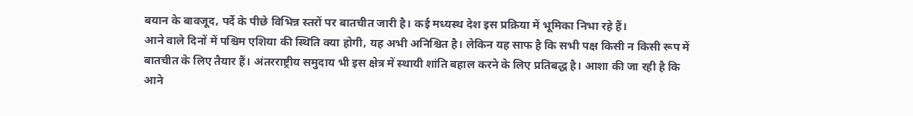बयान के बावजूद, पर्दे के पीछे विभिन्न स्तरों पर बातचीत जारी है। कई मध्यस्थ देश इस प्रक्रिया में भूमिका निभा रहे हैं।
आने वाले दिनों में पश्चिम एशिया की स्थिति क्या होगी, यह अभी अनिश्चित है। लेकिन यह साफ है कि सभी पक्ष किसी न किसी रूप में बातचीत के लिए तैयार हैं। अंतरराष्ट्रीय समुदाय भी इस क्षेत्र में स्थायी शांति बहाल करने के लिए प्रतिबद्ध है। आशा की जा रही है कि आने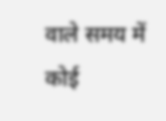वाले समय में कोई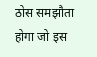ठोस समझौता होगा जो इस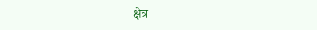क्षेत्र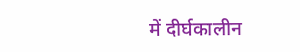में दीर्घकालीन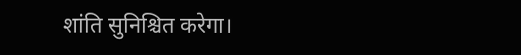शांति सुनिश्चित करेगा।